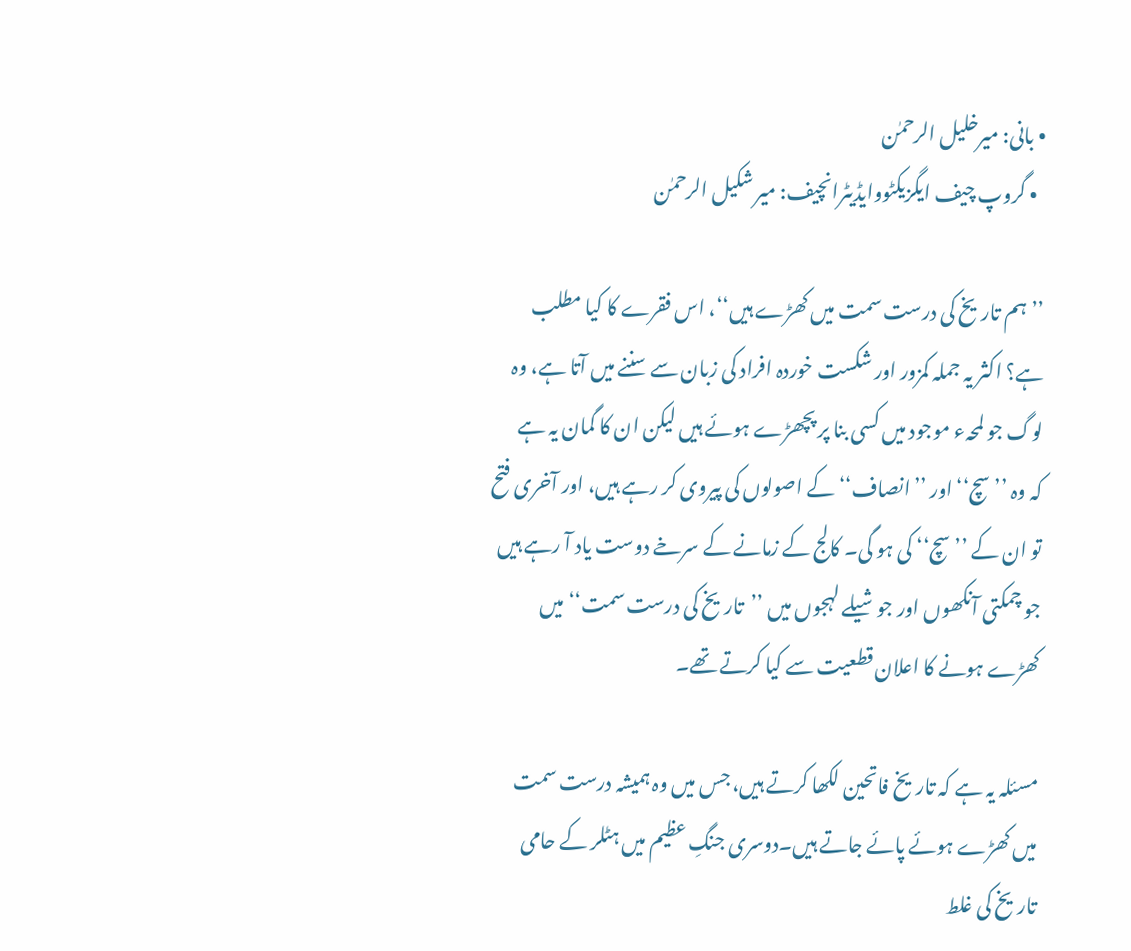• بانی: میرخلیل الرحمٰن
  • گروپ چیف ایگزیکٹووایڈیٹرانچیف: میر شکیل الرحمٰن

’’ہم تاریخ کی درست سمت میں کھڑے ہیں‘‘، اس فقرے کا کیا مطلب ہے؟ اکثر یہ جملہ کمزور اور شکست خوردہ افراد کی زبان سے سننے میں آتا ہے، وہ لوگ جو لمحہء موجود میں کسی بنا پر پچھڑے ہوئے ہیں لیکن ان کا گمان یہ ہے کہ وہ ’’سچ‘‘ اور ’’انصاف‘‘ کے اصولوں کی پیروی کر رہے ہیں، اور آخری فتح تو ان کے ’’سچ‘‘ کی ہو گی۔ کالج کے زمانے کے سرخے دوست یاد آ رہے ہیں جو چمکتی آنکھوں اور جوشیلے لہجوں میں ’’تاریخ کی درست سمت‘‘ میں کھڑے ہونے کا اعلان قطعیت سے کیا کرتے تھے۔

مسئلہ یہ ہے کہ تاریخ فاتحین لکھا کرتے ہیں، جس میں وہ ہمیشہ درست سمت میں کھڑے ہوئے پائے جاتے ہیں۔دوسری جنگِ عظیم میں ہٹلر کے حامی تاریخ کی غلط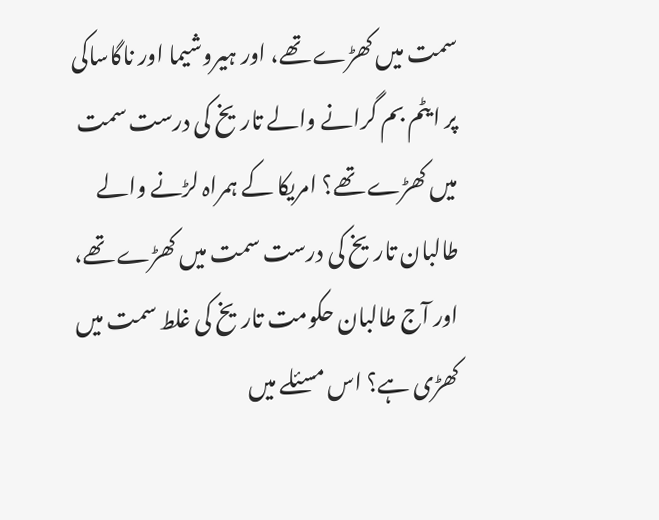سمت میں کھڑے تھے، اور ہیروشیما اور ناگاساکی پر ایٹم بم گرانے والے تاریخ کی درست سمت میں کھڑے تھے؟ امریکا کے ہمراہ لڑنے والے طالبان تاریخ کی درست سمت میں کھڑے تھے، اور آج طالبان حکومت تاریخ کی غلط سمت میں کھڑی ہے؟ اس مسئلے میں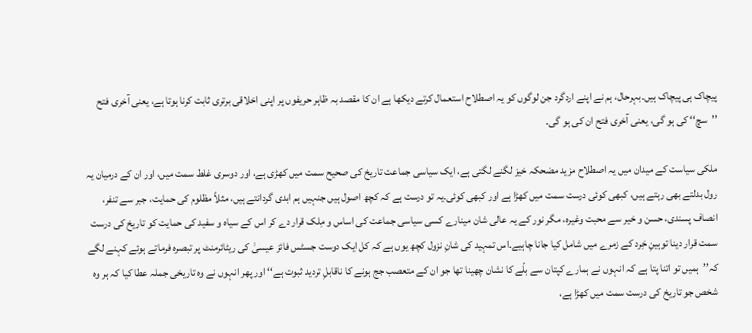پیچاک ہی پیچاک ہیں۔بہرحال، ہم نے اپنے اردگرد جن لوگوں کو یہ اصطلاح استعمال کرتے دیکھا ہے ان کا مقصد بہ ظاہر حریفوں پر اپنی اخلاقی برتری ثابت کرنا ہوتا ہے، یعنی آخری فتح ’’سچ‘‘ کی ہو گی، یعنی آخری فتح ان کی ہو گی۔

ملکی سیاست کے میدان میں یہ اصطلاح مزید مضحکہ خیز لگنے لگتی ہے، ایک سیاسی جماعت تاریخ کی صحیح سمت میں کھڑی ہے، اور دوسری غلط سمت میں، اور ان کے درمیان یہ رول بدلتے بھی رہتے ہیں، کبھی کوئی درست سمت میں کھڑا ہے اور کبھی کوئی۔یہ تو درست ہے کہ کچھ اصول ہیں جنہیں ہم ابدی گردانتے ہیں، مثلاً مظلوم کی حمایت، جبر سے تنفر، انصاف پسندی، حسن و خیر سے محبت وغیرہ، مگر نور کے یہ عالی شان مینارے کسی سیاسی جماعت کی اساس و مِلک قرار دے کر اس کے سیاہ و سفید کی حمایت کو تاریخ کی درست سمت قرار دینا توہینِ خِرد کے زمرے میں شامل کیا جانا چاہیے۔اس تمہید کی شانِ نزول کچھ یوں ہے کہ کل ایک دوست جسٹس فائز عیسیٰ کی ریٹائرمنٹ پر تبصرہ فرماتے ہوئے کہنے لگے کہ’’ہمیں تو اتنا پتا ہے کہ انہوں نے ہمارے کپتان سے بلّے کا نشان چھینا تھا جو ان کے متعصب جج ہونے کا ناقابلِ تردید ثبوت ہے‘‘ اور پھر انہوں نے وہ تاریخی جملہ عطا کیا کہ ہر وہ شخص جو تاریخ کی درست سمت میں کھڑا ہے،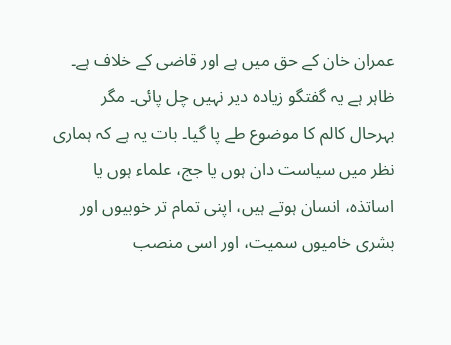عمران خان کے حق میں ہے اور قاضی کے خلاف ہے۔ ظاہر ہے یہ گفتگو زیادہ دیر نہیں چل پائی۔ مگر بہرحال کالم کا موضوع طے پا گیا۔ بات یہ ہے کہ ہماری نظر میں سیاست دان ہوں یا جج، علماء ہوں یا اساتذہ، انسان ہوتے ہیں، اپنی تمام تر خوبیوں اور بشری خامیوں سمیت، اور اسی منصب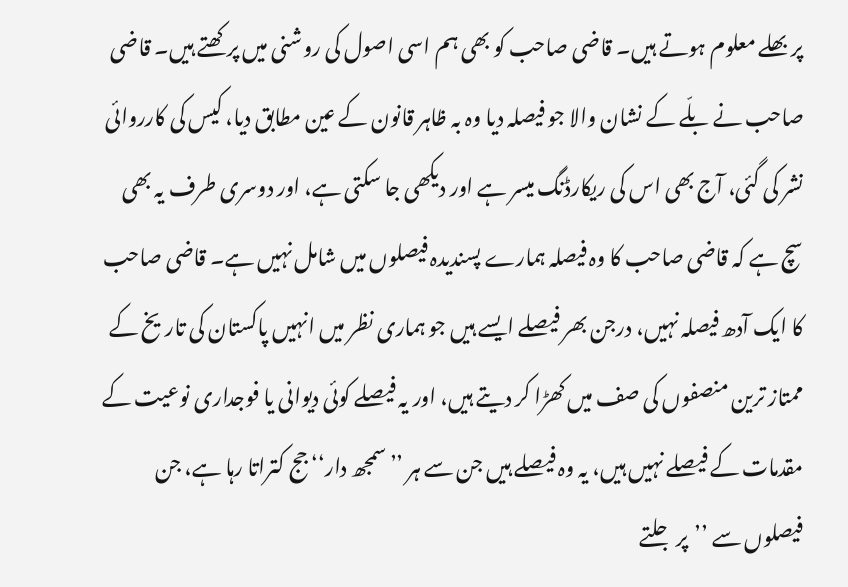پر بھلے معلوم ہوتے ہیں۔ قاضی صاحب کو بھی ہم اسی اصول کی روشنی میں پرکھتے ہیں۔ قاضی صاحب نے بلّے کے نشان والا جو فیصلہ دیا وہ بہ ظاہر قانون کے عین مطابق دیا، کیس کی کارروائی نشر کی گئی، آج بھی اس کی ریکارڈنگ میسر ہے اور دیکھی جا سکتی ہے، اور دوسری طرف یہ بھی سچ ہے کہ قاضی صاحب کا وہ فیصلہ ہمارے پسندیدہ فیصلوں میں شامل نہیں ہے۔ قاضی صاحب کا ایک آدھ فیصلہ نہیں، درجن بھر فیصلے ایسے ہیں جو ہماری نظر میں انہیں پاکستان کی تاریخ کے ممتاز ترین منصفوں کی صف میں کھڑا کر دیتے ہیں، اور یہ فیصلے کوئی دیوانی یا فوجداری نوعیت کے مقدمات کے فیصلے نہیں ہیں، یہ وہ فیصلے ہیں جن سے ہر ’’سمجھ دار‘‘ جج کتراتا رہا ہے، جن فیصلوں سے ’’پر جلتے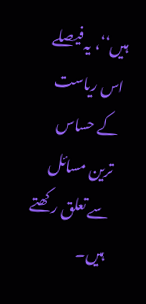ہیں‘‘، یہ فیصلے اس ریاست کے حساس ترین مسائل سے تعلق رکھتے ہیں۔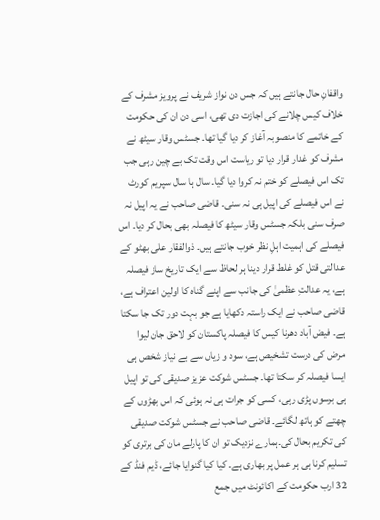واقفانِ حال جانتے ہیں کہ جس دن نواز شریف نے پرویز مشرف کے خلاف کیس چلانے کی اجازت دی تھی، اسی دن ان کی حکومت کے خاتمے کا منصوبہ آغاز کر دیا گیا تھا۔ جسٹس وقار سیٹھ نے مشرف کو غدار قرار دیا تو ریاست اس وقت تک بے چین رہی جب تک اس فیصلے کو ختم نہ کروا دیا گیا۔ سال ہا سال سپریم کورٹ نے اس فیصلے کی اپیل ہی نہ سنی۔ قاضی صاحب نے یہ اپیل نہ صرف سنی بلکہ جسٹس وقار سیٹھ کا فیصلہ بھی بحال کر دیا۔ اس فیصلے کی اہمیت اہلِ نظر خوب جانتے ہیں۔ ذوالفقار علی بھٹو کے عدالتی قتل کو غلط قرار دینا ہر لحاظ سے ایک تاریخ ساز فیصلہ ہے، یہ عدالتِ عظمیٰ کی جانب سے اپنے گناہ کا اولین اعتراف ہے، قاضی صاحب نے ایک راستہ دکھایا ہے جو بہت دور تک جا سکتا ہے۔ فیض آباد دھرنا کیس کا فیصلہ پاکستان کو لاحق جان لیوا مرض کی درست تشخیص ہے، سود و زیاں سے بے نیاز شخص ہی ایسا فیصلہ کر سکتا تھا۔ جسٹس شوکت عزیز صدیقی کی تو اپیل ہی برسوں پڑی رہی، کسی کو جرات ہی نہ ہوئی کہ اس بھڑوں کے چھتے کو ہاتھ لگائے۔ قاضی صاحب نے جسٹس شوکت صدیقی کی تکریم بحال کی۔ہمارے نزدیک تو ان کا پارلے مان کی برتری کو تسلیم کرنا ہی ہر عمل پر بھاری ہے۔ کیا کیا گنوایا جائے، ڈیم فنڈ کے 32 ارب حکومت کے اکائونٹ میں جمع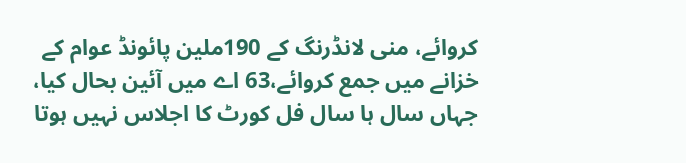کروائے، منی لانڈرنگ کے 190ملین پائونڈ عوام کے خزانے میں جمع کروائے،63 اے میں آئین بحال کیا، جہاں سال ہا سال فل کورٹ کا اجلاس نہیں ہوتا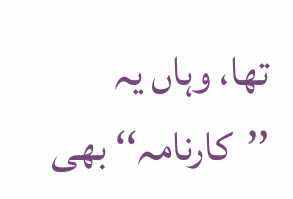تھا، وہاں یہ ’’کارنامہ‘‘ بھی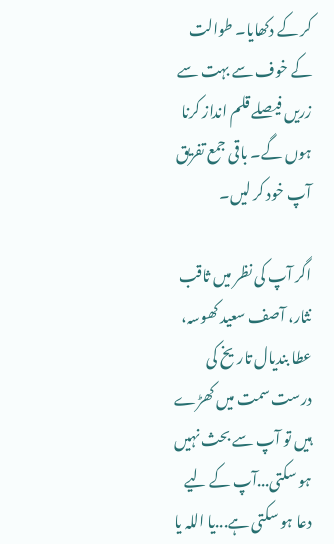کر کے دکھایا۔ طوالت کے خوف سے بہت سے زریں فیصلے قلم انداز کرنا ہوں گے۔ باقی جمع تفریق آپ خود کر لیں۔

اگر آپ کی نظر میں ثاقب نثار، آصف سعید کھوسہ، عطا بندیال تاریخ کی درست سمت میں کھڑے ہیں تو آپ سے بحث نہیں ہو سکتی...آپ کے لیے دعا ہو سکتی ہے...یا اللہ یا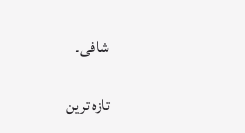شافی۔

تازہ ترین